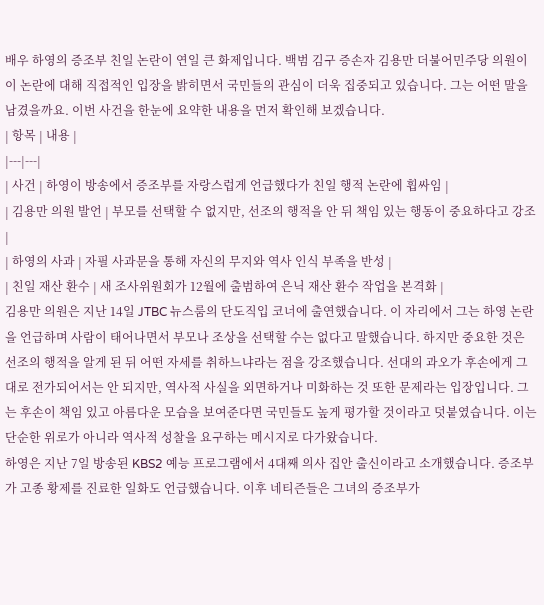배우 하영의 증조부 친일 논란이 연일 큰 화제입니다. 백범 김구 증손자 김용만 더불어민주당 의원이 이 논란에 대해 직접적인 입장을 밝히면서 국민들의 관심이 더욱 집중되고 있습니다. 그는 어떤 말을 남겼을까요. 이번 사건을 한눈에 요약한 내용을 먼저 확인해 보겠습니다.
| 항목 | 내용 |
|---|---|
| 사건 | 하영이 방송에서 증조부를 자랑스럽게 언급했다가 친일 행적 논란에 휩싸임 |
| 김용만 의원 발언 | 부모를 선택할 수 없지만, 선조의 행적을 안 뒤 책임 있는 행동이 중요하다고 강조 |
| 하영의 사과 | 자필 사과문을 통해 자신의 무지와 역사 인식 부족을 반성 |
| 친일 재산 환수 | 새 조사위원회가 12월에 출범하여 은닉 재산 환수 작업을 본격화 |
김용만 의원은 지난 14일 JTBC 뉴스룸의 단도직입 코너에 출연했습니다. 이 자리에서 그는 하영 논란을 언급하며 사람이 태어나면서 부모나 조상을 선택할 수는 없다고 말했습니다. 하지만 중요한 것은 선조의 행적을 알게 된 뒤 어떤 자세를 취하느냐라는 점을 강조했습니다. 선대의 과오가 후손에게 그대로 전가되어서는 안 되지만, 역사적 사실을 외면하거나 미화하는 것 또한 문제라는 입장입니다. 그는 후손이 책임 있고 아름다운 모습을 보여준다면 국민들도 높게 평가할 것이라고 덧붙였습니다. 이는 단순한 위로가 아니라 역사적 성찰을 요구하는 메시지로 다가왔습니다.
하영은 지난 7일 방송된 KBS2 예능 프로그램에서 4대째 의사 집안 출신이라고 소개했습니다. 증조부가 고종 황제를 진료한 일화도 언급했습니다. 이후 네티즌들은 그녀의 증조부가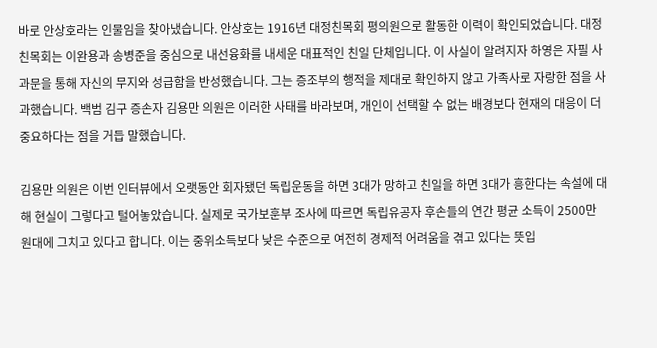바로 안상호라는 인물임을 찾아냈습니다. 안상호는 1916년 대정친목회 평의원으로 활동한 이력이 확인되었습니다. 대정친목회는 이완용과 송병준을 중심으로 내선융화를 내세운 대표적인 친일 단체입니다. 이 사실이 알려지자 하영은 자필 사과문을 통해 자신의 무지와 성급함을 반성했습니다. 그는 증조부의 행적을 제대로 확인하지 않고 가족사로 자랑한 점을 사과했습니다. 백범 김구 증손자 김용만 의원은 이러한 사태를 바라보며, 개인이 선택할 수 없는 배경보다 현재의 대응이 더 중요하다는 점을 거듭 말했습니다.

김용만 의원은 이번 인터뷰에서 오랫동안 회자됐던 독립운동을 하면 3대가 망하고 친일을 하면 3대가 흥한다는 속설에 대해 현실이 그렇다고 털어놓았습니다. 실제로 국가보훈부 조사에 따르면 독립유공자 후손들의 연간 평균 소득이 2500만 원대에 그치고 있다고 합니다. 이는 중위소득보다 낮은 수준으로 여전히 경제적 어려움을 겪고 있다는 뜻입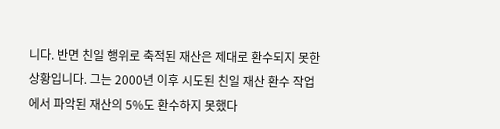니다. 반면 친일 행위로 축적된 재산은 제대로 환수되지 못한 상황입니다. 그는 2000년 이후 시도된 친일 재산 환수 작업에서 파악된 재산의 5%도 환수하지 못했다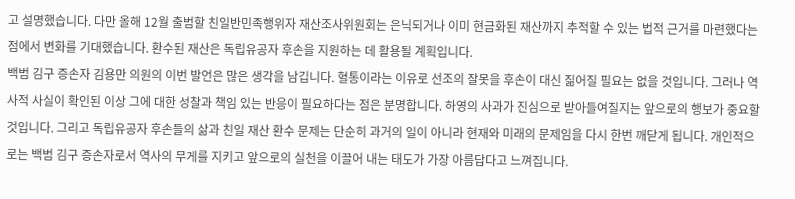고 설명했습니다. 다만 올해 12월 출범할 친일반민족행위자 재산조사위원회는 은닉되거나 이미 현금화된 재산까지 추적할 수 있는 법적 근거를 마련했다는 점에서 변화를 기대했습니다. 환수된 재산은 독립유공자 후손을 지원하는 데 활용될 계획입니다.
백범 김구 증손자 김용만 의원의 이번 발언은 많은 생각을 남깁니다. 혈통이라는 이유로 선조의 잘못을 후손이 대신 짊어질 필요는 없을 것입니다. 그러나 역사적 사실이 확인된 이상 그에 대한 성찰과 책임 있는 반응이 필요하다는 점은 분명합니다. 하영의 사과가 진심으로 받아들여질지는 앞으로의 행보가 중요할 것입니다. 그리고 독립유공자 후손들의 삶과 친일 재산 환수 문제는 단순히 과거의 일이 아니라 현재와 미래의 문제임을 다시 한번 깨닫게 됩니다. 개인적으로는 백범 김구 증손자로서 역사의 무게를 지키고 앞으로의 실천을 이끌어 내는 태도가 가장 아름답다고 느껴집니다.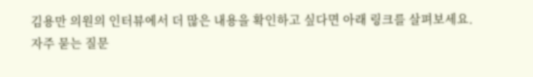김용만 의원의 인터뷰에서 더 많은 내용을 확인하고 싶다면 아래 링크를 살펴보세요.
자주 묻는 질문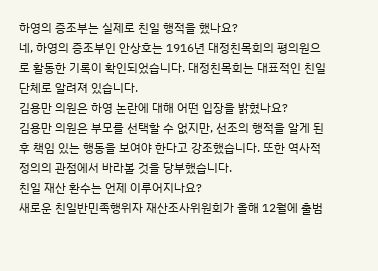하영의 증조부는 실제로 친일 행적을 했나요?
네, 하영의 증조부인 안상호는 1916년 대정친목회의 평의원으로 활동한 기록이 확인되었습니다. 대정친목회는 대표적인 친일 단체로 알려져 있습니다.
김용만 의원은 하영 논란에 대해 어떤 입장을 밝혔나요?
김용만 의원은 부모를 선택할 수 없지만, 선조의 행적을 알게 된 후 책임 있는 행동을 보여야 한다고 강조했습니다. 또한 역사적 정의의 관점에서 바라볼 것을 당부했습니다.
친일 재산 환수는 언제 이루어지나요?
새로운 친일반민족행위자 재산조사위원회가 올해 12월에 출범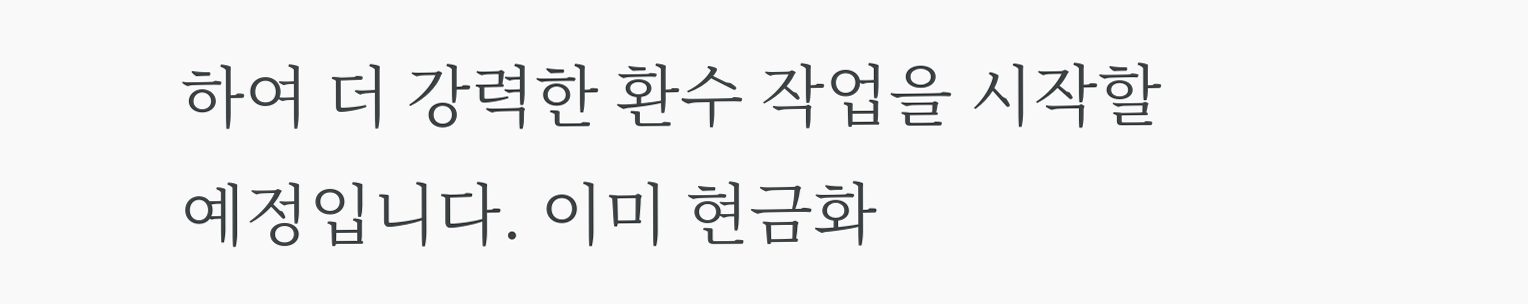하여 더 강력한 환수 작업을 시작할 예정입니다. 이미 현금화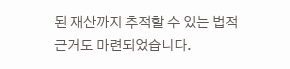된 재산까지 추적할 수 있는 법적 근거도 마련되었습니다.